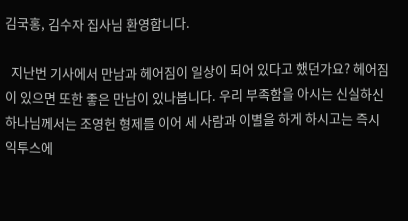김국홍, 김수자 집사님 환영합니다.

  지난번 기사에서 만남과 헤어짐이 일상이 되어 있다고 했던가요? 헤어짐이 있으면 또한 좋은 만남이 있나봅니다. 우리 부족함을 아시는 신실하신 하나님께서는 조영헌 형제를 이어 세 사람과 이별을 하게 하시고는 즉시 익투스에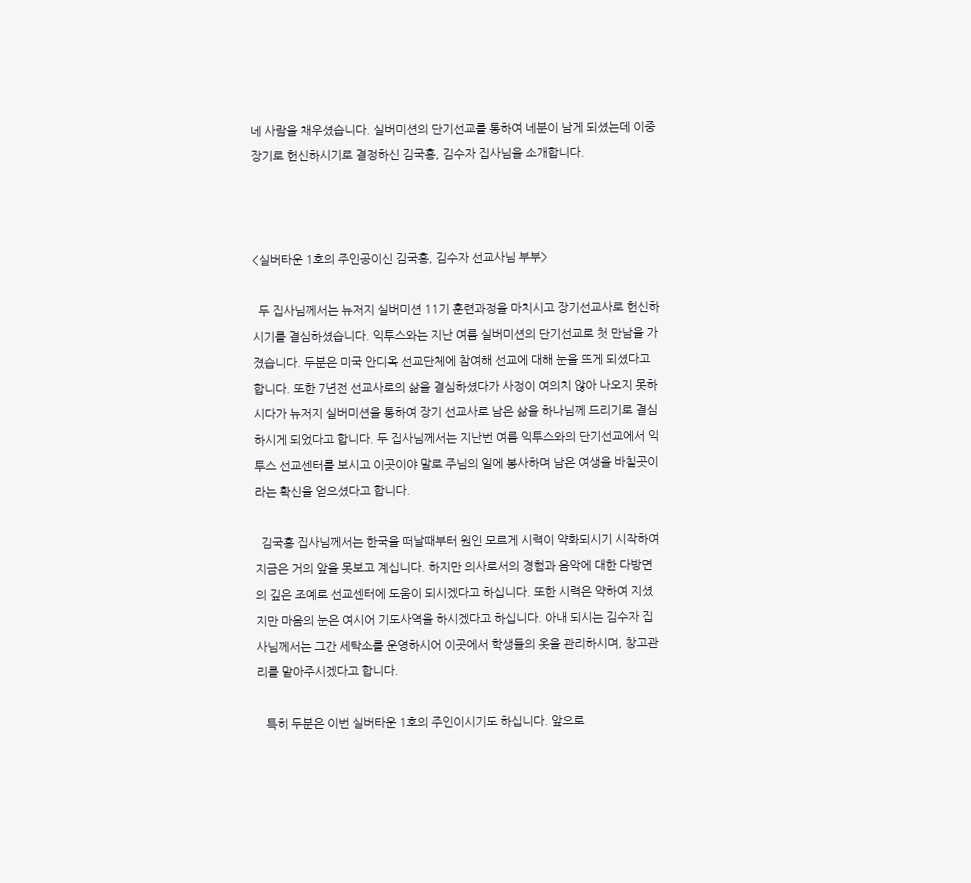네 사람을 채우셨습니다. 실버미션의 단기선교를 통하여 네분이 남게 되셨는데 이중 장기로 헌신하시기로 결정하신 김국홍, 김수자 집사님을 소개합니다.



<실버타운 1호의 주인공이신 김국홍, 김수자 선교사님 부부>

  두 집사님께서는 뉴저지 실버미션 11기 훈련과정을 마치시고 장기선교사로 헌신하시기를 결심하셨습니다. 익투스와는 지난 여름 실버미션의 단기선교로 첫 만남을 가졌습니다. 두분은 미국 안디옥 선교단체에 참여해 선교에 대해 눈을 뜨게 되셨다고 합니다. 또한 7년전 선교사로의 삶을 결심하셨다가 사정이 여의치 않아 나오지 못하시다가 뉴저지 실버미션을 통하여 장기 선교사로 남은 삶을 하나님께 드리기로 결심하시게 되었다고 합니다. 두 집사님께서는 지난번 여름 익투스와의 단기선교에서 익투스 선교센터를 보시고 이곳이야 말로 주님의 일에 봉사하며 남은 여생을 바칠곳이라는 확신을 얻으셨다고 합니다.

  김국홍 집사님께서는 한국을 떠날때부터 원인 모르게 시력이 약화되시기 시작하여 지금은 거의 앞을 못보고 계십니다. 하지만 의사로서의 경험과 음악에 대한 다방면의 깊은 조예로 선교센터에 도움이 되시겠다고 하십니다. 또한 시력은 약하여 지셨지만 마음의 눈은 여시어 기도사역을 하시겠다고 하십니다. 아내 되시는 김수자 집사님께서는 그간 세탁소를 운영하시어 이곳에서 학생들의 옷을 관리하시며, 창고관리를 맡아주시겠다고 합니다.

   특히 두분은 이번 실버타운 1호의 주인이시기도 하십니다. 앞으로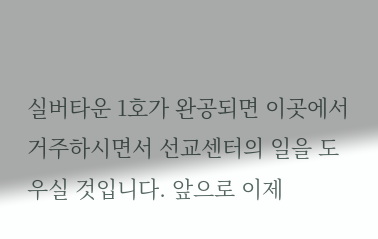실버타운 1호가 완공되면 이곳에서 거주하시면서 선교센터의 일을 도우실 것입니다. 앞으로 이제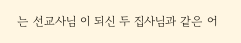는 선교사님 이 되신 두 집사님과 같은 어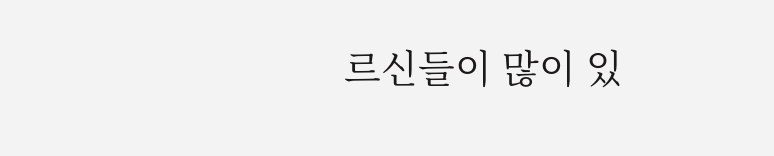르신들이 많이 있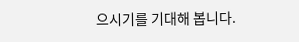으시기를 기대해 봅니다.